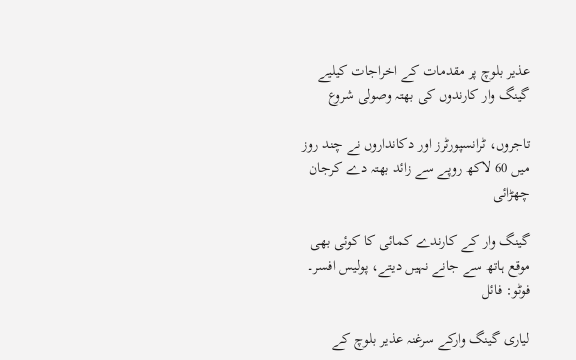عذیر بلوچ پر مقدمات کے اخراجات کیلیے گینگ وار کارندوں کی بھتہ وصولی شروع

تاجروں، ٹرانسپورٹرز اور دکانداروں نے چند روز میں 60 لاکھ روپے سے زائد بھتہ دے کرجان چھڑائی

گینگ وار کے کارندے کمائی کا کوئی بھی موقع ہاتھ سے جانے نہیں دیتے، پولیس افسر۔ فوٹو: فائل

لیاری گینگ وارکے سرغنہ عذیر بلوچ کے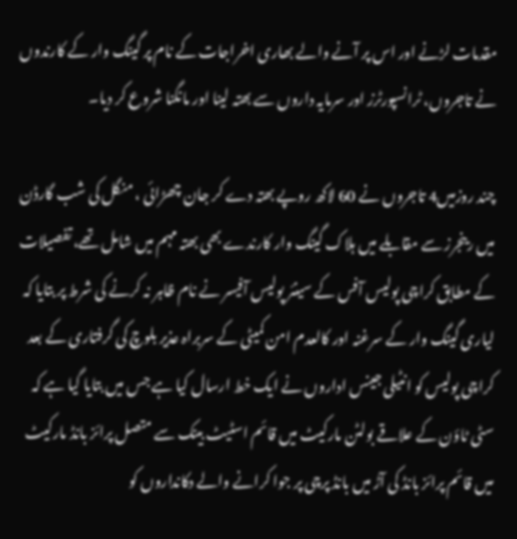مقدمات لڑنے اور اس پر آنے والے بھاری اخراجات کے نام پر گینگ وار کے کارندوں نے تاجروں، ٹرانسپورٹرز اور سرمایہ داروں سے بھتہ لینا اور مانگنا شروع کر دیا۔

چند روزمیں4 تاجروں نے 60 لاکھ روپے بھتہ دے کر جان چھڑائی ، منگل کی شب گارڈن میں رینجرز سے مقابلے میں ہلاک گینگ وار کارندے بھی بھتہ مہم میں شامل تھے، تفصیلات کے مطابق کراچی پولیس آفس کے سینئر پولیس آفیسر نے نام ظاہر نہ کرنے کی شرط پر بتایا کہ لیاری گینگ وار کے سرغنہ اور کالعدم امن کمیٹی کے سربراہ عذیر بلوچ کی گرفتاری کے بعد کراچی پولیس کو انٹیلی جینس اداروں نے ایک خط ارسال کیا ہے جس میں بتایا گیا ہے کہ سٹی ٹاؤن کے علاقے بولٹن مارکیٹ میں قائم اسٹیٹ بینک سے متصل پرائز بانڈ مارکیٹ میں قائم پرائز بانڈ کی آڑ میں بانڈ پرچی پر جوا کرانے والے دکانداروں کو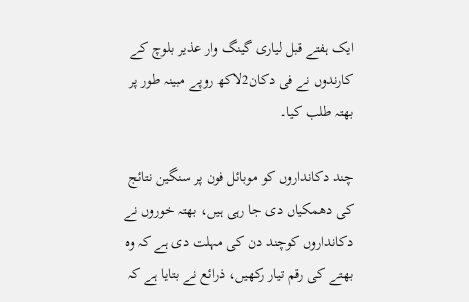ایک ہفتے قبل لیاری گینگ وار عذیر بلوچ کے کارندوں نے فی دکان2لاکھ روپے مبینہ طور پر بھتہ طلب کیا۔

چند دکانداروں کو موبائل فون پر سنگین نتائج کی دھمکیاں دی جا رہی ہیں، بھتہ خوروں نے دکانداروں کوچند دن کی مہلت دی ہے کہ وہ بھتے کی رقم تیار رکھیں، ذرائع نے بتایا ہے کہ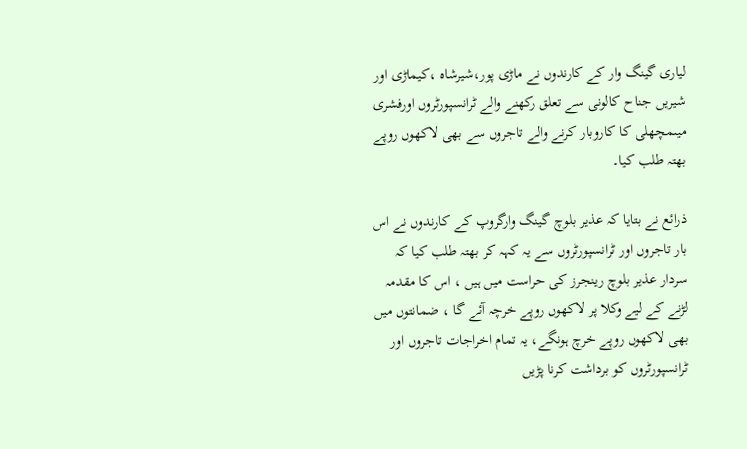لیاری گینگ وار کے کارندوں نے ماڑی پور،شیرشاہ ،کیماڑی اور شیریں جناح کالونی سے تعلق رکھنے والے ٹرانسپورٹروں اورفشری میںمچھلی کا کاروبار کرنے والے تاجروں سے بھی لاکھوں روپے بھتہ طلب کیا۔

ذرائع نے بتایا کہ عذیر بلوچ گینگ وارگروپ کے کارندوں نے اس بار تاجروں اور ٹرانسپورٹروں سے یہ کہہ کر بھتہ طلب کیا کہ سردار عذیر بلوچ رینجرز کی حراست میں ہیں ، اس کا مقدمہ لڑنے کے لیے وکلا پر لاکھوں روپے خرچہ آئے گا ، ضمانتوں میں بھی لاکھوں روپے خرچ ہونگے، یہ تمام اخراجات تاجروں اور ٹرانسپورٹروں کو برداشت کرنا پڑیں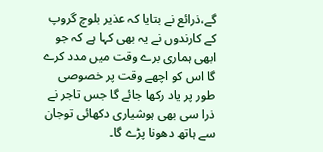گے،ذرائع نے بتایا کہ عذیر بلوچ گروپ کے کارندوں نے یہ بھی کہا ہے کہ جو ابھی ہماری برے وقت میں مدد کرے گا اس کو اچھے وقت پر خصوصی طور پر یاد رکھا جائے گا جس تاجر نے ذرا سی بھی ہوشیاری دکھائی توجان سے ہاتھ دھونا پڑے گا۔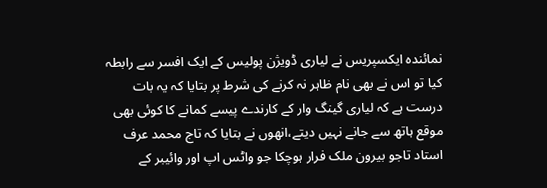نمائندہ ایکسپریس نے لیاری ڈویژن پولیس کے ایک افسر سے رابطہ کیا تو اس نے بھی نام ظاہر نہ کرنے کی شرط پر بتایا کہ یہ بات درست ہے کہ لیاری گینگ وار کے کارندے پیسے کمانے کا کوئی بھی موقع ہاتھ سے جانے نہیں دیتے،انھوں نے بتایا کہ تاج محمد عرف استاد تاجو بیرون ملک فرار ہوچکا جو واٹس اپ اور وائیبر کے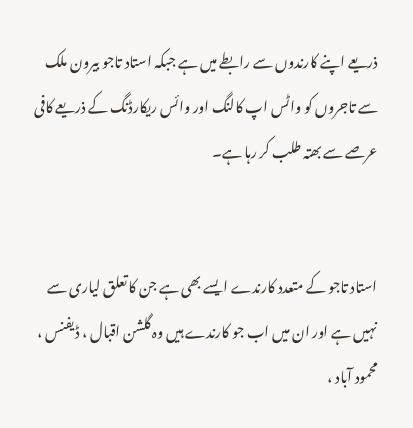ذریعے اپنے کارندوں سے رابطے میں ہے جبکہ استاد تاجو بیرون ملک سے تاجروں کو واٹس اپ کالنگ اور وائس ریکارڈنگ کے ذریعے کافی عرصے سے بھتہ طلب کر رہا ہے۔


استاد تاجو کے متعدد کارندے ایسے بھی ہے جن کا تعلق لیاری سے نہیں ہے اور ان میں اب جو کارندے ہیں وہ گلشن اقبال ، ڈیفنس ، محمود آباد ،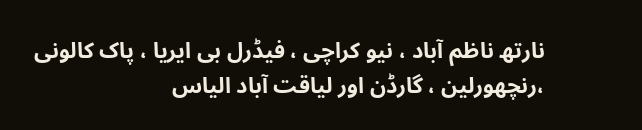نارتھ ناظم آباد ، نیو کراچی ، فیڈرل بی ایریا ، پاک کالونی ،رنچھورلین ، گارڈن اور لیاقت آباد الیاس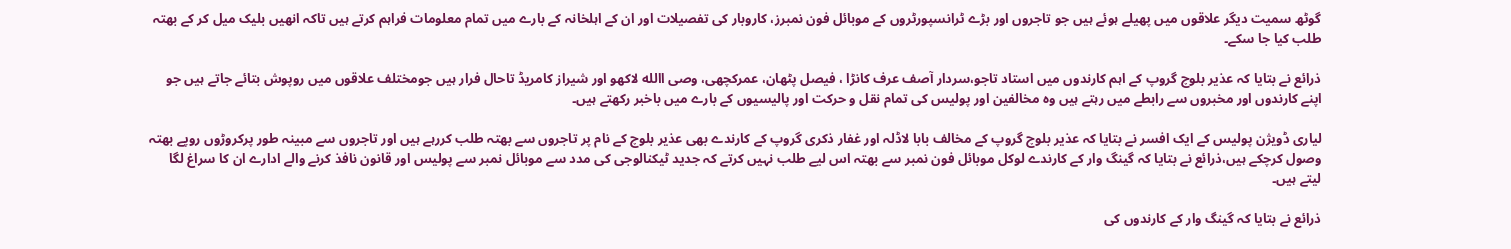گوٹھ سمیت دیگر علاقوں میں پھیلے ہوئے ہیں جو تاجروں اور بڑے ٹرانسپورٹروں کے موبائل فون نمبرز، کاروبار کی تفصیلات اور ان کے اہلخانہ کے بارے میں تمام معلومات فراہم کرتے ہیں تاکہ انھیں بلیک میل کر کے بھتہ طلب کیا جا سکے۔

ذرائع نے بتایا کہ عذیر بلوچ گروپ کے اہم کارندوں میں استاد تاجو،سردار آصف عرف کانڑا ، فیصل پٹھان، عمرکچھی، وصی االله لاکھو اور شیراز کامریڈ تاحال فرار ہیں جومختلف علاقوں میں روپوش بتائے جاتے ہیں جو اپنے کارندوں اور مخبروں سے رابطے میں رہتے ہیں وہ مخالفین اور پولیس کی تمام نقل و حرکت اور پالیسیوں کے بارے میں باخبر رکھتے ہیں۔

لیاری ڈویژن پولیس کے ایک افسر نے بتایا کہ عذیر بلوچ گروپ کے مخالف بابا لاڈلہ اور غفار ذکری گروپ کے کارندے بھی عذیر بلوچ کے نام پر تاجروں سے بھتہ طلب کررہے ہیں اور تاجروں سے مبینہ طور پرکروڑوں روپے بھتہ وصول کرچکے ہیں،ذرائع نے بتایا کہ گینگ وار کے کارندے لوکل موبائل فون نمبر سے بھتہ اس لیے طلب نہیں کرتے کہ جدید ٹیکنالوجی کی مدد سے موبائل نمبر سے پولیس اور قانون نافذ کرنے والے ادارے ان کا سراغ لگا لیتے ہیں۔

ذرائع نے بتایا کہ گینگ وار کے کارندوں کی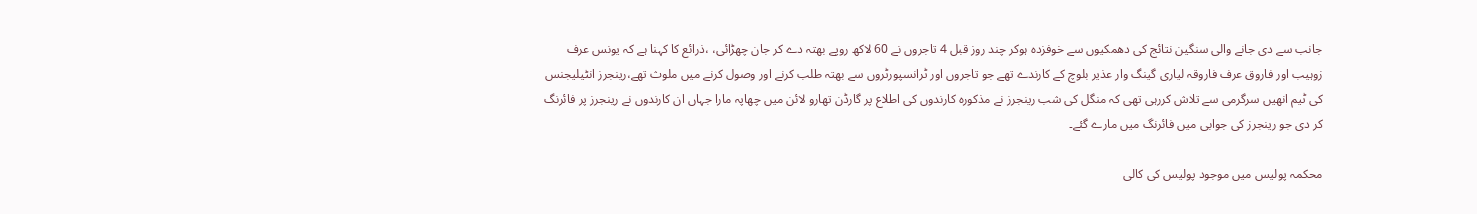جانب سے دی جانے والی سنگین نتائج کی دھمکیوں سے خوفزدہ ہوکر چند روز قبل 4 تاجروں نے 60 لاکھ روپے بھتہ دے کر جان چھڑائی، ،ذرائع کا کہنا ہے کہ یونس عرف زوہیب اور فاروق عرف فاروقہ لیاری گینگ وار عذیر بلوچ کے کارندے تھے جو تاجروں اور ٹرانسپورٹروں سے بھتہ طلب کرنے اور وصول کرنے میں ملوث تھے،رینجرز انٹیلیجنس کی ٹیم انھیں سرگرمی سے تلاش کررہی تھی کہ منگل کی شب رینجرز نے مذکورہ کارندوں کی اطلاع پر گارڈن تھارو لائن میں چھاپہ مارا جہاں ان کارندوں نے رینجرز پر فائرنگ کر دی جو رینجرز کی جوابی میں فائرنگ میں مارے گئے۔

محکمہ پولیس میں موجود پولیس کی کالی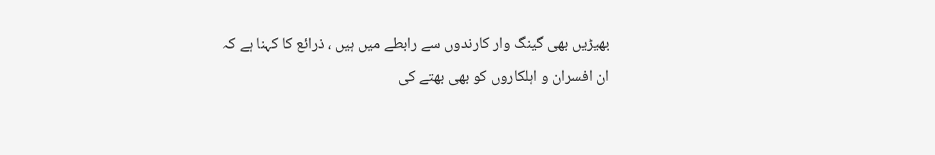بھیڑیں بھی گینگ وار کارندوں سے رابطے میں ہیں ، ذرائع کا کہنا ہے کہ ان افسران و اہلکاروں کو بھی بھتے کی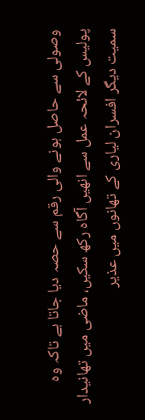وصولی سے حاصل ہونے والی رقم سے حصہ دیا جاتا ہے تاکہ وہ پولیس کے لائحہ عمل سے انھیں آگاہ رکھ سکیں، ماضی میں تھانیدار سمیت دیگر افسران لیاری کے تھانوں میں عذیر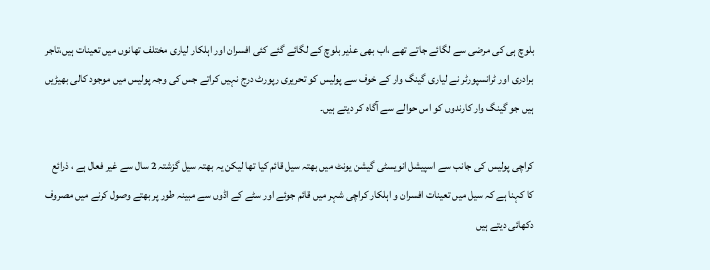بلوچ ہی کی مرضی سے لگائے جاتے تھے ،اب بھی عذیر بلوچ کے لگائے گئے کئی افسران اور اہلکار لیاری مختلف تھانوں میں تعینات ہیں،تاجر برادری اور ٹرانسپورٹر نے لیاری گینگ وار کے خوف سے پولیس کو تحریری رپورٹ درج نہیں کراتے جس کی وجہ پولیس میں موجود کالی بھیڑیں ہیں جو گینگ وار کارندوں کو اس حوالے سے آگاہ کر دیتے ہیں۔

کراچی پولیس کی جانب سے اسپیشل انویسٹی گیشن یونٹ میں بھتہ سیل قائم کیا تھا لیکن یہ بھتہ سیل گزشتہ 2 سال سے غیر فعال ہے ، ذرائع کا کہنا ہے کہ سیل میں تعینات افسران و اہلکار کراچی شہر میں قائم جوئے اور سٹے کے اڈوں سے مبینہ طور پر بھتے وصول کرنے میں مصروف دکھائی دیتے ہیں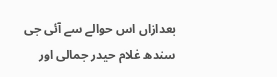بعدازاں اس حوالے سے آئی جی سندھ غلام حیدر جمالی اور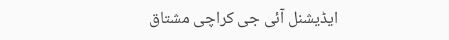ایڈیشنل آئی جی کراچی مشتاق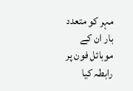مہر کو متعدد بار ان کے موبائل فون پر رابطہ کیا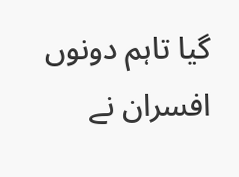گیا تاہم دونوں افسران نے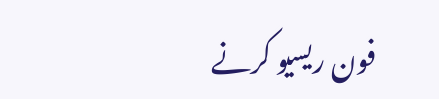فون ریسیو کرنے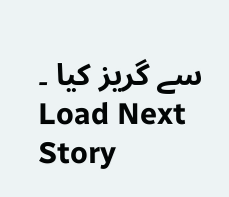سے گریز کیا ۔
Load Next Story